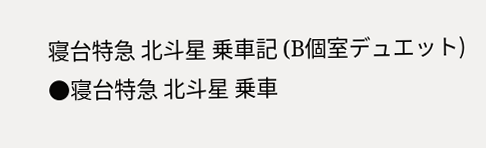寝台特急 北斗星 乗車記 (B個室デュエット)
●寝台特急 北斗星 乗車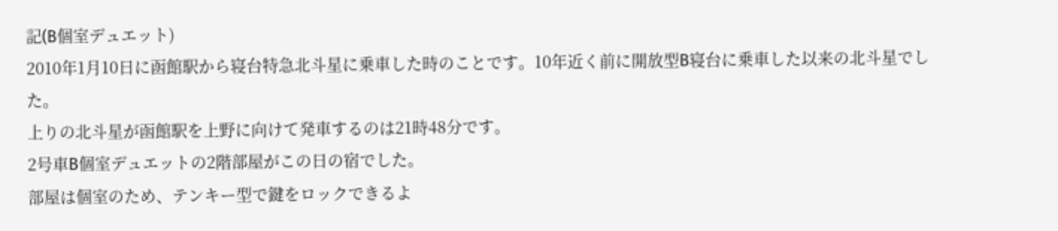記(B個室デュエット)
2010年1月10日に函館駅から寝台特急北斗星に乗車した時のことです。10年近く前に開放型B寝台に乗車した以来の北斗星でした。
上りの北斗星が函館駅を上野に向けて発車するのは21時48分です。
2号車B個室デュエットの2階部屋がこの日の宿でした。
部屋は個室のため、テンキー型で鍵をロックできるよ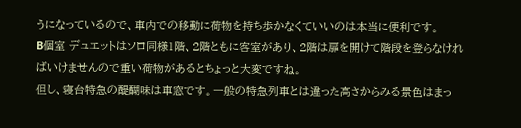うになっているので、車内での移動に荷物を持ち歩かなくていいのは本当に便利です。
B個室 デュエットはソロ同様1階、2階ともに客室があり、2階は扉を開けて階段を登らなければいけませんので重い荷物があるとちょっと大変ですね。
但し、寝台特急の醍醐味は車窓です。一般の特急列車とは違った高さからみる景色はまっ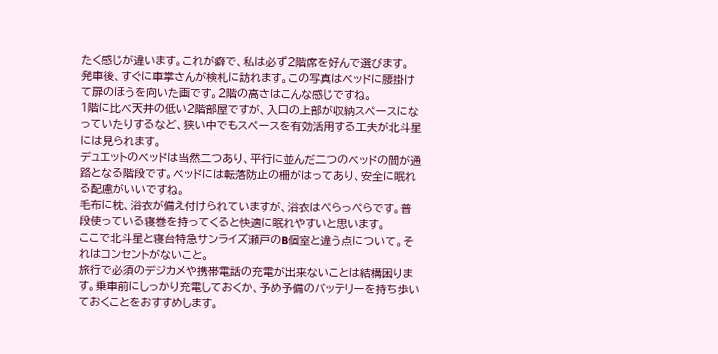たく感じが違います。これが癖で、私は必ず2階席を好んで選びます。
発車後、すぐに車掌さんが検札に訪れます。この写真はベッドに腰掛けて扉のほうを向いた画です。2階の高さはこんな感じですね。
1階に比べ天井の低い2階部屋ですが、入口の上部が収納スペースになっていたりするなど、狭い中でもスペースを有効活用する工夫が北斗星には見られます。
デュエットのベッドは当然二つあり、平行に並んだ二つのベッドの間が通路となる階段です。ベッドには転落防止の柵がはってあり、安全に眠れる配慮がいいですね。
毛布に枕、浴衣が備え付けられていますが、浴衣はぺらっぺらです。普段使っている寝巻を持ってくると快適に眠れやすいと思います。
ここで北斗星と寝台特急サンライズ瀬戸のB個室と違う点について。それはコンセントがないこと。
旅行で必須のデジカメや携帯電話の充電が出来ないことは結構困ります。乗車前にしっかり充電しておくか、予め予備のバッテリーを持ち歩いておくことをおすすめします。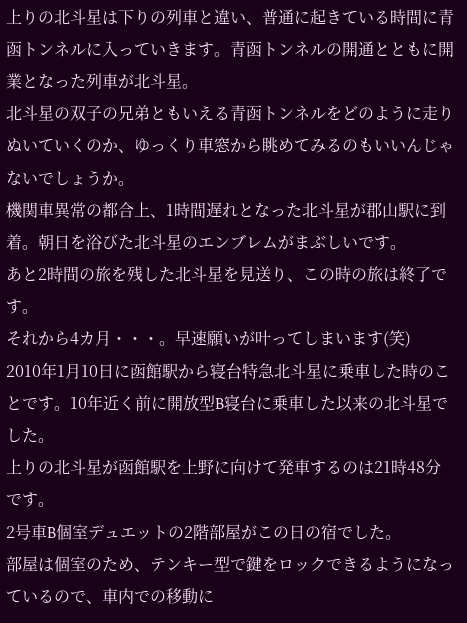上りの北斗星は下りの列車と違い、普通に起きている時間に青函トンネルに入っていきます。青函トンネルの開通とともに開業となった列車が北斗星。
北斗星の双子の兄弟ともいえる青函トンネルをどのように走りぬいていくのか、ゆっくり車窓から眺めてみるのもいいんじゃないでしょうか。
機関車異常の都合上、1時間遅れとなった北斗星が郡山駅に到着。朝日を浴びた北斗星のエンブレムがまぶしいです。
あと2時間の旅を残した北斗星を見送り、この時の旅は終了です。
それから4カ月・・・。早速願いが叶ってしまいます(笑)
2010年1月10日に函館駅から寝台特急北斗星に乗車した時のことです。10年近く前に開放型B寝台に乗車した以来の北斗星でした。
上りの北斗星が函館駅を上野に向けて発車するのは21時48分です。
2号車B個室デュエットの2階部屋がこの日の宿でした。
部屋は個室のため、テンキー型で鍵をロックできるようになっているので、車内での移動に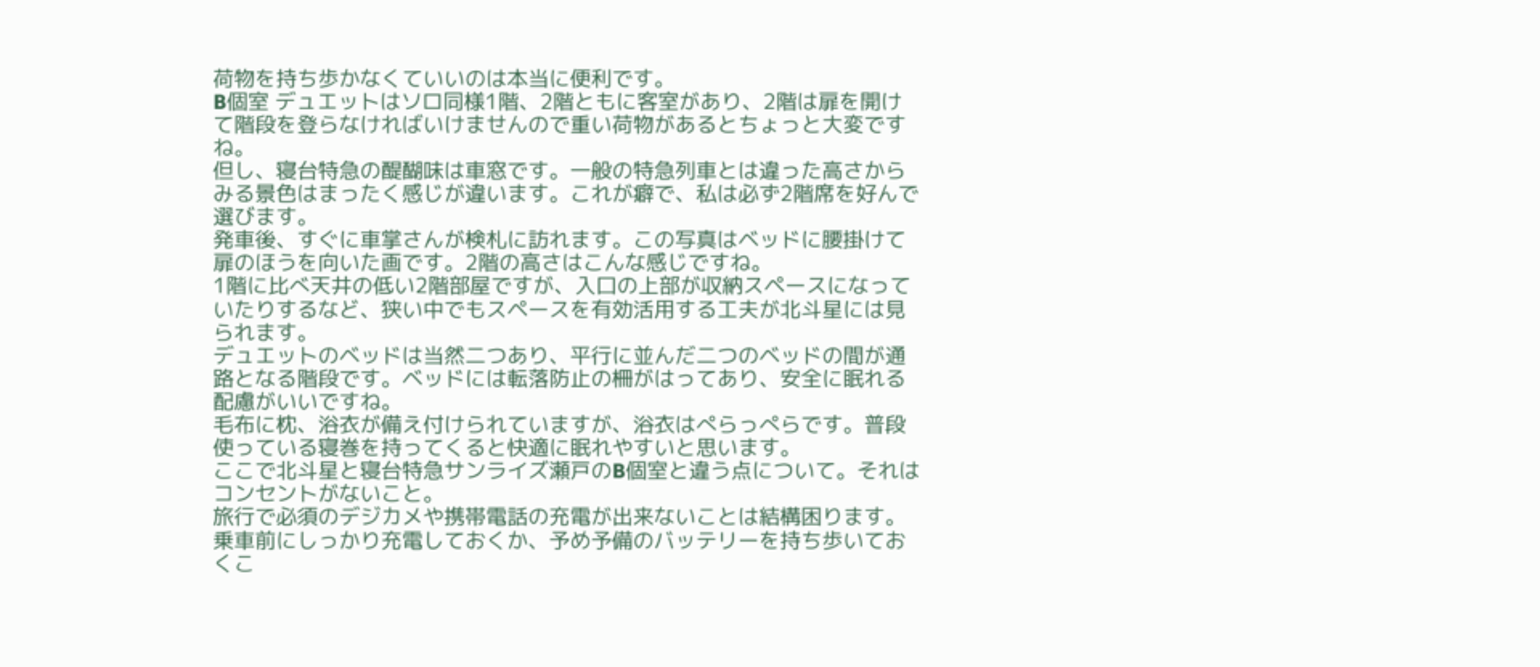荷物を持ち歩かなくていいのは本当に便利です。
B個室 デュエットはソロ同様1階、2階ともに客室があり、2階は扉を開けて階段を登らなければいけませんので重い荷物があるとちょっと大変ですね。
但し、寝台特急の醍醐味は車窓です。一般の特急列車とは違った高さからみる景色はまったく感じが違います。これが癖で、私は必ず2階席を好んで選びます。
発車後、すぐに車掌さんが検札に訪れます。この写真はベッドに腰掛けて扉のほうを向いた画です。2階の高さはこんな感じですね。
1階に比べ天井の低い2階部屋ですが、入口の上部が収納スペースになっていたりするなど、狭い中でもスペースを有効活用する工夫が北斗星には見られます。
デュエットのベッドは当然二つあり、平行に並んだ二つのベッドの間が通路となる階段です。ベッドには転落防止の柵がはってあり、安全に眠れる配慮がいいですね。
毛布に枕、浴衣が備え付けられていますが、浴衣はぺらっぺらです。普段使っている寝巻を持ってくると快適に眠れやすいと思います。
ここで北斗星と寝台特急サンライズ瀬戸のB個室と違う点について。それはコンセントがないこと。
旅行で必須のデジカメや携帯電話の充電が出来ないことは結構困ります。乗車前にしっかり充電しておくか、予め予備のバッテリーを持ち歩いておくこ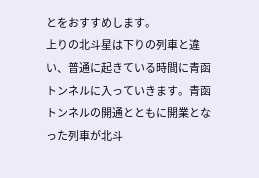とをおすすめします。
上りの北斗星は下りの列車と違い、普通に起きている時間に青函トンネルに入っていきます。青函トンネルの開通とともに開業となった列車が北斗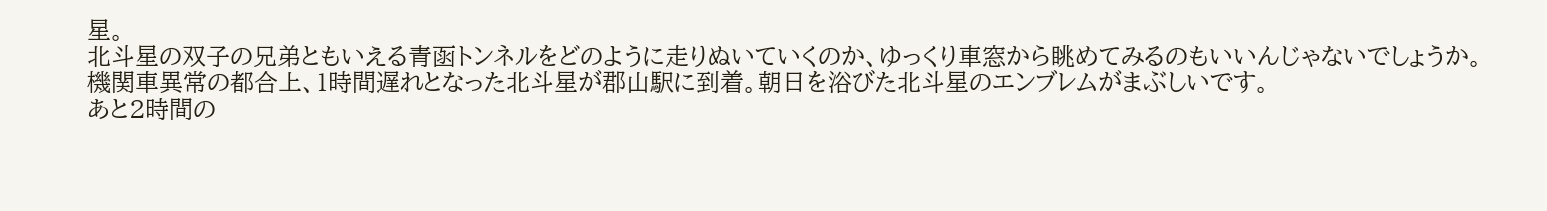星。
北斗星の双子の兄弟ともいえる青函トンネルをどのように走りぬいていくのか、ゆっくり車窓から眺めてみるのもいいんじゃないでしょうか。
機関車異常の都合上、1時間遅れとなった北斗星が郡山駅に到着。朝日を浴びた北斗星のエンブレムがまぶしいです。
あと2時間の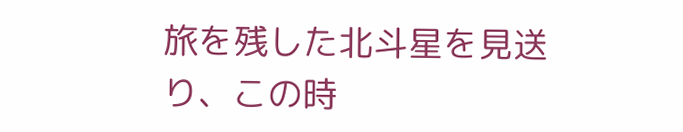旅を残した北斗星を見送り、この時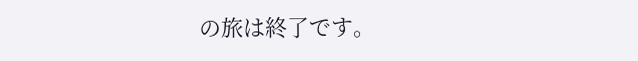の旅は終了です。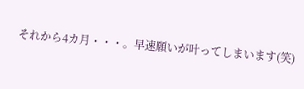それから4カ月・・・。早速願いが叶ってしまいます(笑)